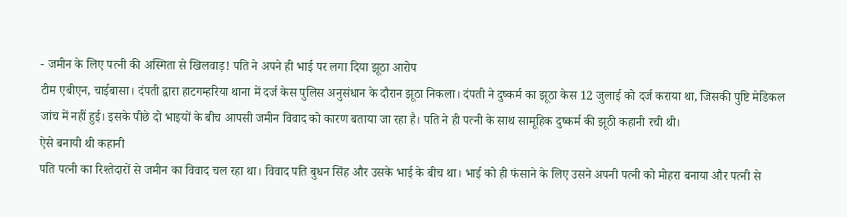- जमीन के लिए पत्नी की अस्मिता से खिलवाड़! पति ने अपने ही भाई पर लगा दिया झूठा आरोप
टीम एबीएन, चाईबासा। दंपती द्वारा हाटगम्हरिया थाना में दर्ज केस पुलिस अनुसंधान के दौरान झूठा निकला। दंपती ने दुष्कर्म का झूठा केस 12 जुलाई को दर्ज कराया था, जिसकी पुष्टि मेडिकल जांच में नहीं हुई। इसके पीछे दो भाइयों के बीच आपसी जमीन विवाद को कारण बताया जा रहा है। पति ने ही पत्नी के साथ सामूहिक दुष्कर्म की झूठी कहानी रची थी।
ऐसे बनायी थी कहानी
पति पत्नी का रिश्तेदारों से जमीन का विवाद चल रहा था। विवाद पति बुधन सिंह और उसके भाई के बीच था। भाई को ही फंसाने के लिए उसने अपनी पत्नी को मोहरा बनाया और पत्नी से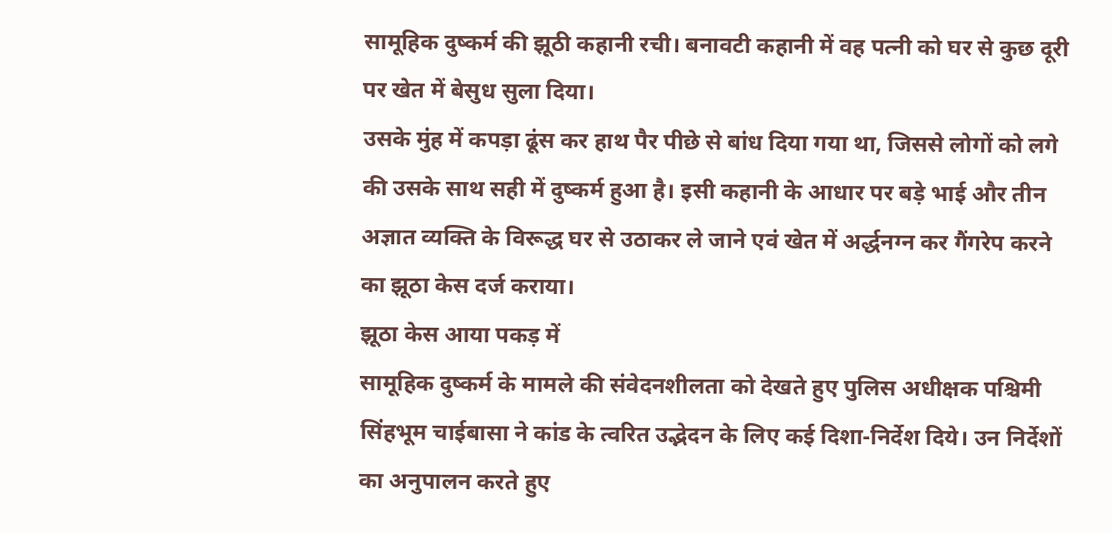सामूहिक दुष्कर्म की झूठी कहानी रची। बनावटी कहानी में वह पत्नी को घर से कुछ दूरी पर खेत में बेसुध सुला दिया।
उसके मुंह में कपड़ा ढूंस कर हाथ पैर पीछे से बांध दिया गया था, जिससे लोगों को लगे की उसके साथ सही में दुष्कर्म हुआ है। इसी कहानी के आधार पर बड़े भाई और तीन अज्ञात व्यक्ति के विरूद्ध घर से उठाकर ले जाने एवं खेत में अर्द्धनग्न कर गैंगरेप करने का झूठा केस दर्ज कराया।
झूठा केस आया पकड़ में
सामूहिक दुष्कर्म के मामले की संवेदनशीलता को देखते हुए पुलिस अधीक्षक पश्चिमी सिंहभूम चाईबासा ने कांड के त्वरित उद्भेदन के लिए कई दिशा-निर्देश दिये। उन निर्देशों का अनुपालन करते हुए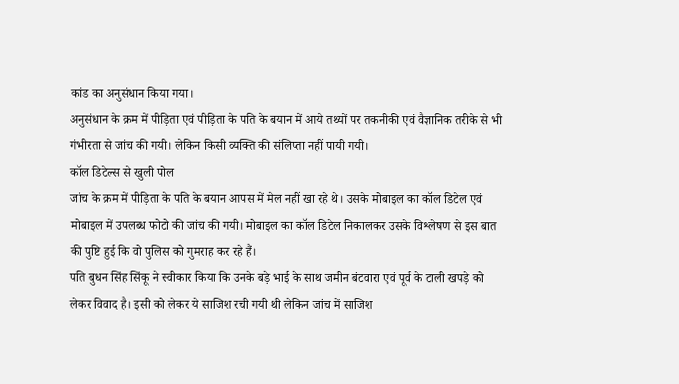कांड का अनुसंधान किया गया।
अनुसंधान के क्रम में पीड़िता एवं पीड़िता के पति के बयान में आये तथ्यों पर तकनीकी एवं वैज्ञानिक तरीके से भी गंभीरता से जांच की गयी। लेकिन किसी व्यक्ति की संलिप्ता नहीं पायी गयी।
कॉल डिटेल्स से खुली पोल
जांच के क्रम में पीड़िता के पति के बयान आपस में मेल नहीं खा रहे थे। उसके मोबाइल का कॉल डिटेल एवं मोबाइल में उपलब्ध फोटो की जांच की गयी। मोबाइल का कॉल डिटेल निकालकर उसके विश्लेषण से इस बात की पुष्टि हुई कि वो पुलिस को गुमराह कर रहे हैं।
पति बुधन सिंह सिंकू ने स्वीकार किया कि उनके बड़े भाई के साथ जमीन बंटवारा एवं पूर्व के टाली खपड़े को लेकर विवाद है। इसी को लेकर ये साजिश रची गयी थी लेकिन जांच में साजिश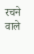रचने वाले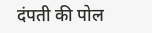दंपती की पोल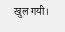खुल गयी।